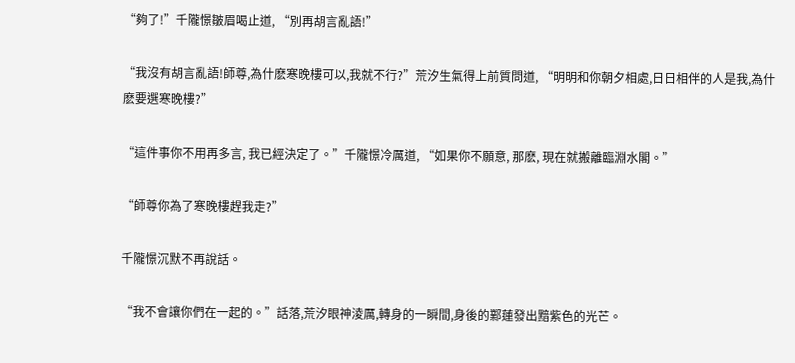“夠了!”千隴憬皺眉喝止道, “別再胡言亂語!”

“我沒有胡言亂語!師尊,為什麽寒晚樓可以,我就不行?”荒汐生氣得上前質問道, “明明和你朝夕相處,日日相伴的人是我,為什麽要選寒晚樓?”

“這件事你不用再多言, 我已經決定了。”千隴憬冷厲道, “如果你不願意, 那麽, 現在就搬離臨淵水閣。”

“師尊你為了寒晚樓趕我走?”

千隴憬沉默不再說話。

“我不會讓你們在一起的。”話落,荒汐眼神淩厲,轉身的一瞬間,身後的鄴蓮發出黯紫色的光芒。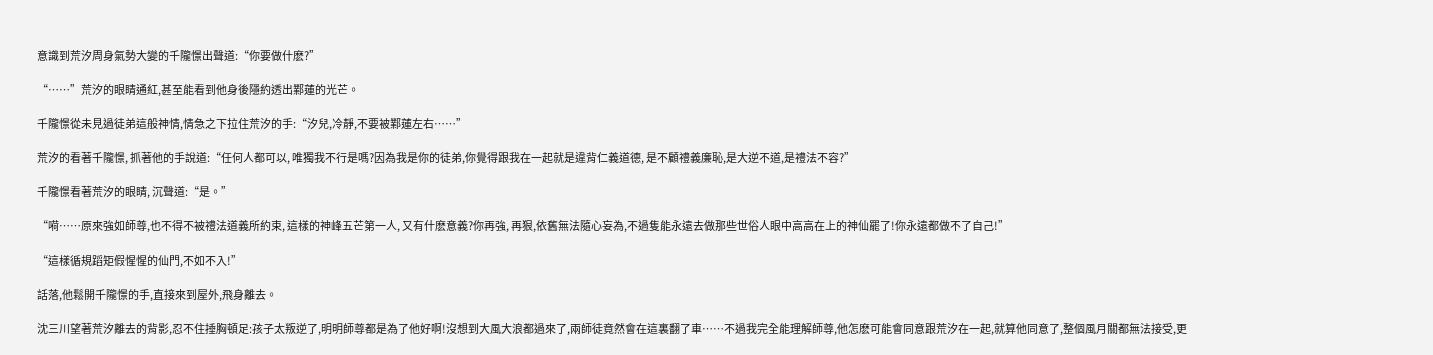意識到荒汐周身氣勢大變的千隴憬出聲道:“你要做什麽?”

“……”荒汐的眼睛通紅,甚至能看到他身後隱約透出鄴蓮的光芒。

千隴憬從未見過徒弟這般神情,情急之下拉住荒汐的手:“汐兒,冷靜,不要被鄴蓮左右……”

荒汐的看著千隴憬, 抓著他的手說道:“任何人都可以, 唯獨我不行是嗎?因為我是你的徒弟,你覺得跟我在一起就是違背仁義道德, 是不顧禮義廉恥,是大逆不道,是禮法不容?”

千隴憬看著荒汐的眼睛, 沉聲道:“是。”

“嗬……原來強如師尊,也不得不被禮法道義所約束, 這樣的神峰五芒第一人, 又有什麽意義?你再強, 再狠,依舊無法隨心妄為,不過隻能永遠去做那些世俗人眼中高高在上的神仙罷了!你永遠都做不了自己!”

“這樣循規蹈矩假惺惺的仙門,不如不入!”

話落,他鬆開千隴憬的手,直接來到屋外,飛身離去。

沈三川望著荒汐離去的背影,忍不住捶胸頓足:孩子太叛逆了,明明師尊都是為了他好啊!沒想到大風大浪都過來了,兩師徒竟然會在這裏翻了車……不過我完全能理解師尊,他怎麽可能會同意跟荒汐在一起,就算他同意了,整個風月關都無法接受,更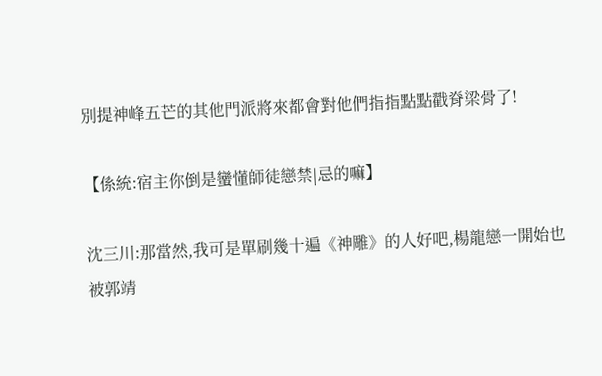別提神峰五芒的其他門派將來都會對他們指指點點戳脊梁骨了!

【係統:宿主你倒是蠻懂師徒戀禁|忌的嘛】

沈三川:那當然,我可是單刷幾十遍《神雕》的人好吧,楊龍戀一開始也被郭靖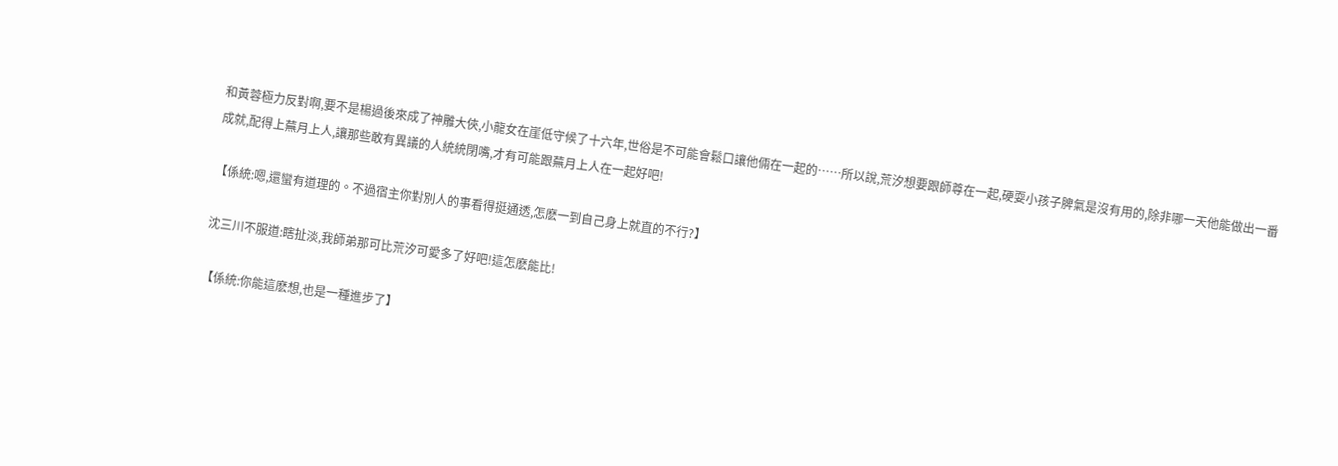和黃蓉極力反對啊,要不是楊過後來成了神雕大俠,小龍女在崖低守候了十六年,世俗是不可能會鬆口讓他倆在一起的……所以說,荒汐想要跟師尊在一起,硬耍小孩子脾氣是沒有用的,除非哪一天他能做出一番成就,配得上蕪月上人,讓那些敢有異議的人統統閉嘴,才有可能跟蕪月上人在一起好吧!

【係統:嗯,還蠻有道理的。不過宿主你對別人的事看得挺通透,怎麽一到自己身上就直的不行?】

沈三川不服道:瞎扯淡,我師弟那可比荒汐可愛多了好吧!這怎麽能比!

【係統:你能這麽想,也是一種進步了】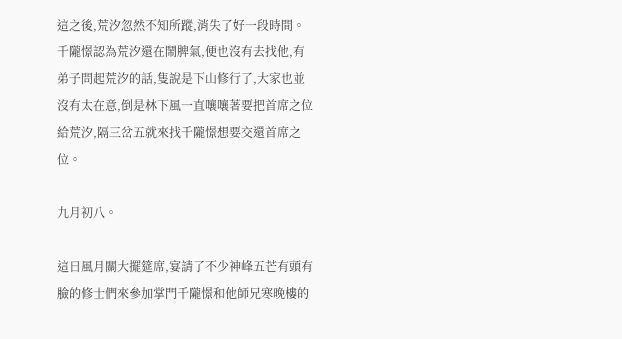這之後,荒汐忽然不知所蹤,消失了好一段時間。千隴憬認為荒汐還在鬧脾氣,便也沒有去找他,有弟子問起荒汐的話,隻說是下山修行了,大家也並沒有太在意,倒是林下風一直嚷嚷著要把首席之位給荒汐,隔三岔五就來找千隴憬想要交還首席之位。

九月初八。

這日風月關大擺筵席,宴請了不少神峰五芒有頭有臉的修士們來參加掌門千隴憬和他師兄寒晚樓的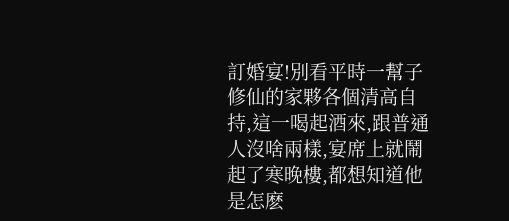訂婚宴!別看平時一幫子修仙的家夥各個清高自持,這一喝起酒來,跟普通人沒啥兩樣,宴席上就鬧起了寒晚樓,都想知道他是怎麽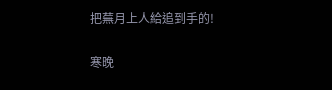把蕪月上人給追到手的!

寒晚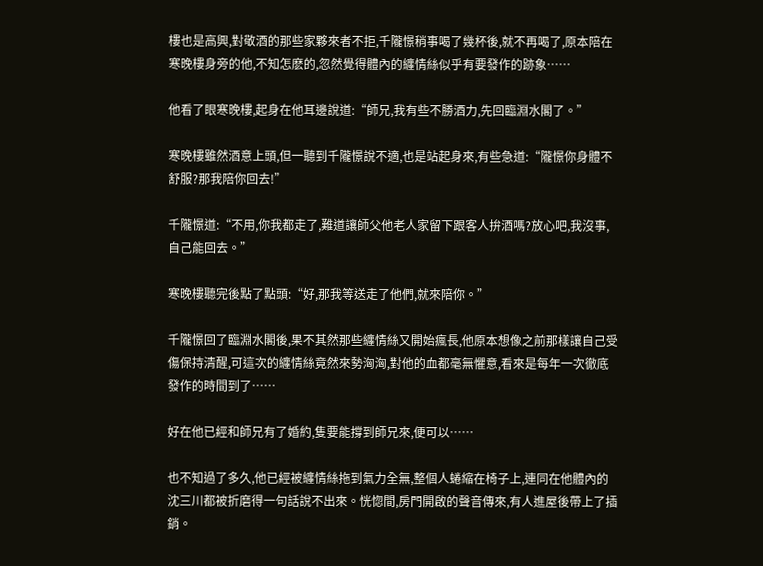樓也是高興,對敬酒的那些家夥來者不拒,千隴憬稍事喝了幾杯後,就不再喝了,原本陪在寒晚樓身旁的他,不知怎麽的,忽然覺得體內的纏情絲似乎有要發作的跡象……

他看了眼寒晚樓,起身在他耳邊說道:“師兄,我有些不勝酒力,先回臨淵水閣了。”

寒晚樓雖然酒意上頭,但一聽到千隴憬說不適,也是站起身來,有些急道:“隴憬你身體不舒服?那我陪你回去!”

千隴憬道:“不用,你我都走了,難道讓師父他老人家留下跟客人拚酒嗎?放心吧,我沒事,自己能回去。”

寒晚樓聽完後點了點頭:“好,那我等送走了他們,就來陪你。”

千隴憬回了臨淵水閣後,果不其然那些纏情絲又開始瘋長,他原本想像之前那樣讓自己受傷保持清醒,可這次的纏情絲竟然來勢洶洶,對他的血都毫無懼意,看來是每年一次徹底發作的時間到了……

好在他已經和師兄有了婚約,隻要能撐到師兄來,便可以……

也不知過了多久,他已經被纏情絲拖到氣力全無,整個人蜷縮在椅子上,連同在他體內的沈三川都被折磨得一句話說不出來。恍惚間,房門開啟的聲音傳來,有人進屋後帶上了插銷。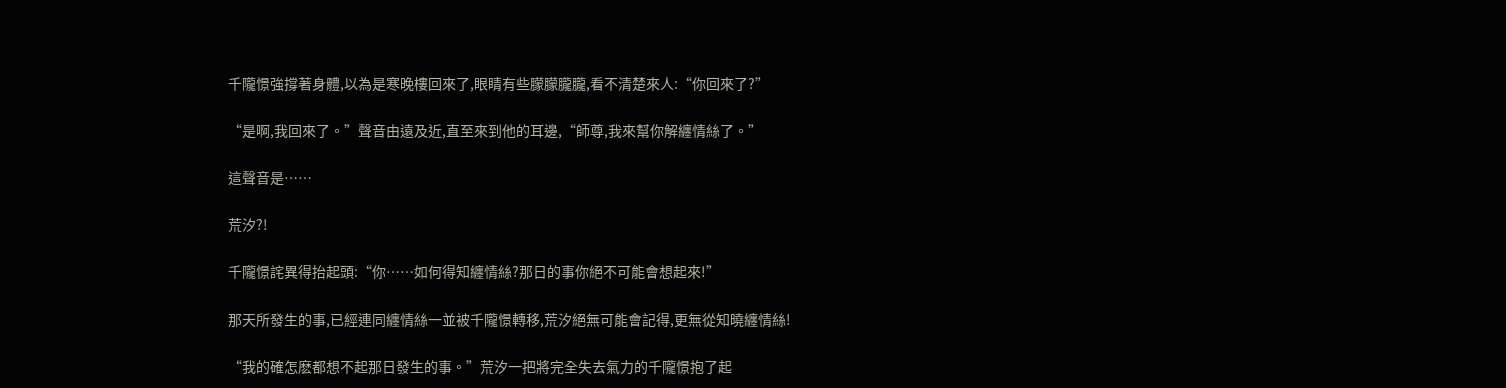千隴憬強撐著身體,以為是寒晚樓回來了,眼睛有些朦朦朧朧,看不清楚來人:“你回來了?”

“是啊,我回來了。”聲音由遠及近,直至來到他的耳邊,“師尊,我來幫你解纏情絲了。”

這聲音是……

荒汐?!

千隴憬詫異得抬起頭:“你……如何得知纏情絲?那日的事你絕不可能會想起來!”

那天所發生的事,已經連同纏情絲一並被千隴憬轉移,荒汐絕無可能會記得,更無從知曉纏情絲!

“我的確怎麽都想不起那日發生的事。”荒汐一把將完全失去氣力的千隴憬抱了起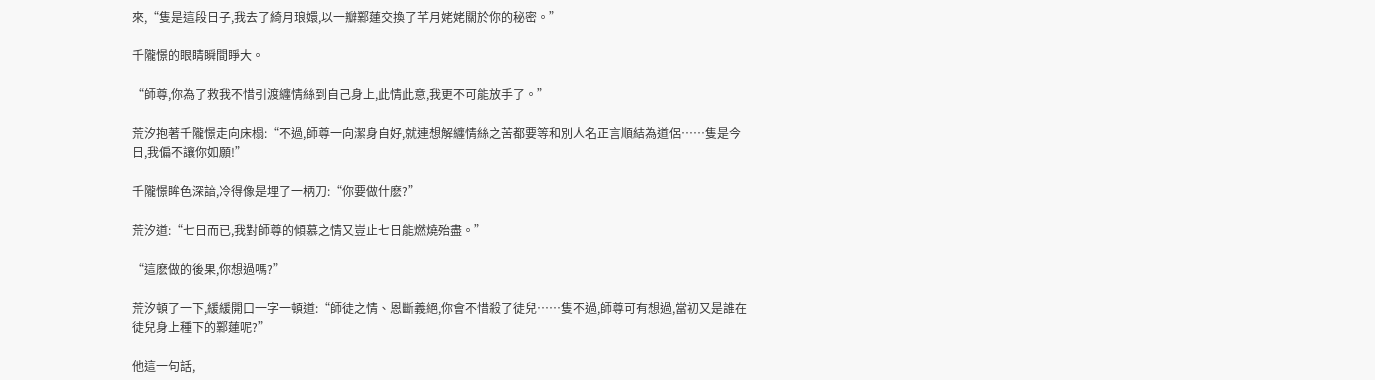來,“隻是這段日子,我去了綺月琅嬛,以一瓣鄴蓮交換了芊月姥姥關於你的秘密。”

千隴憬的眼睛瞬間睜大。

“師尊,你為了救我不惜引渡纏情絲到自己身上,此情此意,我更不可能放手了。”

荒汐抱著千隴憬走向床榻:“不過,師尊一向潔身自好,就連想解纏情絲之苦都要等和別人名正言順結為道侶……隻是今日,我偏不讓你如願!”

千隴憬眸色深諳,冷得像是埋了一柄刀:“你要做什麽?”

荒汐道:“七日而已,我對師尊的傾慕之情又豈止七日能燃燒殆盡。”

“這麽做的後果,你想過嗎?”

荒汐頓了一下,緩緩開口一字一頓道:“師徒之情、恩斷義絕,你會不惜殺了徒兒……隻不過,師尊可有想過,當初又是誰在徒兒身上種下的鄴蓮呢?”

他這一句話,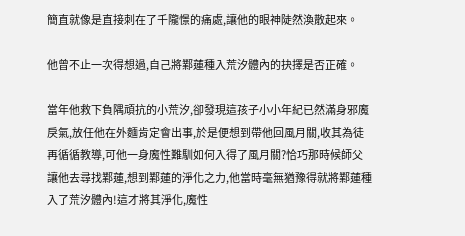簡直就像是直接刺在了千隴憬的痛處,讓他的眼神陡然渙散起來。

他曾不止一次得想過,自己將鄴蓮種入荒汐體內的抉擇是否正確。

當年他救下負隅頑抗的小荒汐,卻發現這孩子小小年紀已然滿身邪魔戾氣,放任他在外麵肯定會出事,於是便想到帶他回風月關,收其為徒再循循教導,可他一身魔性難馴如何入得了風月關?恰巧那時候師父讓他去尋找鄴蓮,想到鄴蓮的淨化之力,他當時毫無猶豫得就將鄴蓮種入了荒汐體內!這才將其淨化,魔性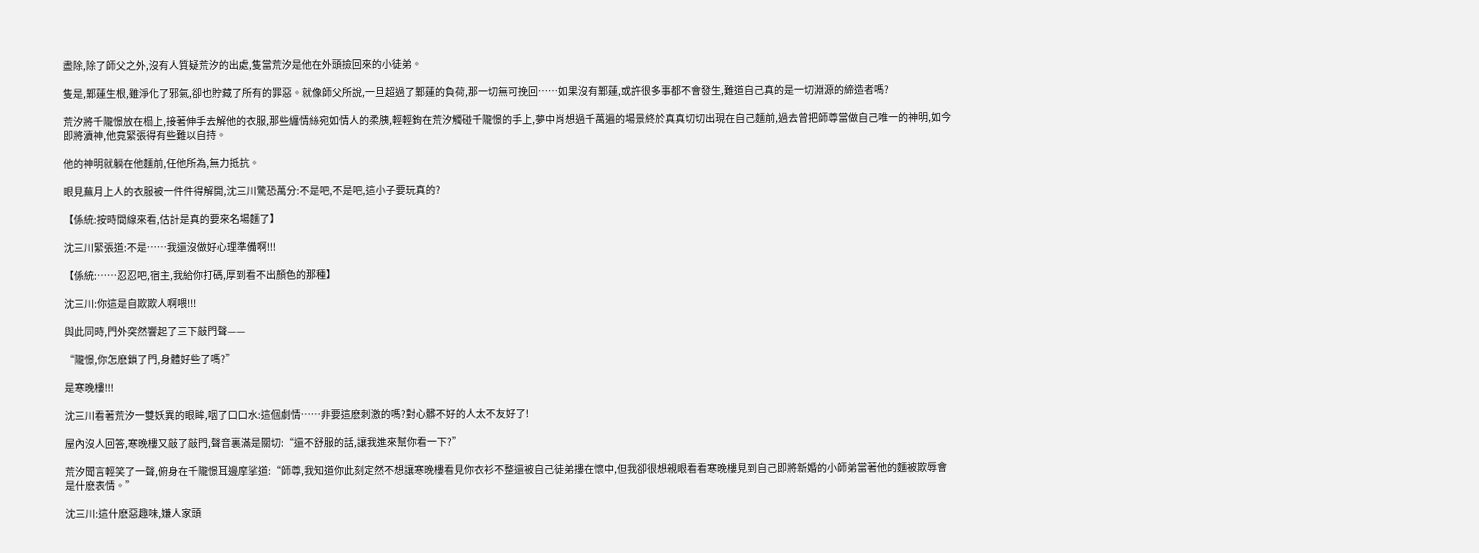盡除,除了師父之外,沒有人質疑荒汐的出處,隻當荒汐是他在外頭撿回來的小徒弟。

隻是,鄴蓮生根,雖淨化了邪氣,卻也貯藏了所有的罪惡。就像師父所說,一旦超過了鄴蓮的負荷,那一切無可挽回……如果沒有鄴蓮,或許很多事都不會發生,難道自己真的是一切淵源的締造者嗎?

荒汐將千隴憬放在榻上,接著伸手去解他的衣服,那些纏情絲宛如情人的柔胰,輕輕鉤在荒汐觸碰千隴憬的手上,夢中肖想過千萬遍的場景終於真真切切出現在自己麵前,過去曾把師尊當做自己唯一的神明,如今即將瀆神,他竟緊張得有些難以自持。

他的神明就躺在他麵前,任他所為,無力抵抗。

眼見蕪月上人的衣服被一件件得解開,沈三川驚恐萬分:不是吧,不是吧,這小子要玩真的?

【係統:按時間線來看,估計是真的要來名場麵了】

沈三川緊張道:不是……我還沒做好心理準備啊!!!

【係統:……忍忍吧,宿主,我給你打碼,厚到看不出顏色的那種】

沈三川:你這是自欺欺人啊喂!!!

與此同時,門外突然響起了三下敲門聲——

“隴憬,你怎麽鎖了門,身體好些了嗎?”

是寒晚樓!!!

沈三川看著荒汐一雙妖異的眼眸,咽了口口水:這個劇情……非要這麽刺激的嗎?對心髒不好的人太不友好了!

屋內沒人回答,寒晚樓又敲了敲門,聲音裏滿是關切:“還不舒服的話,讓我進來幫你看一下?”

荒汐聞言輕笑了一聲,俯身在千隴憬耳邊摩挲道:“師尊,我知道你此刻定然不想讓寒晚樓看見你衣衫不整還被自己徒弟摟在懷中,但我卻很想親眼看看寒晚樓見到自己即將新婚的小師弟當著他的麵被欺辱會是什麽表情。”

沈三川:這什麽惡趣味,嫌人家頭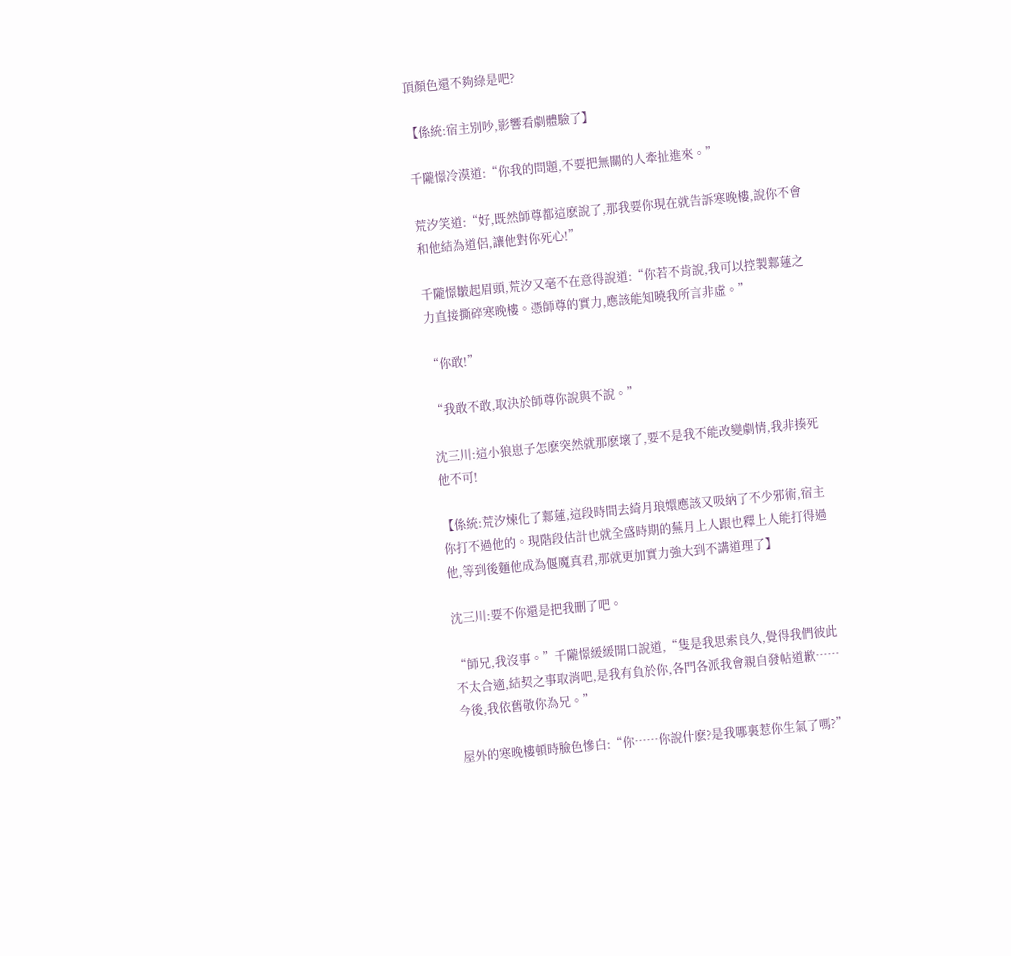頂顏色還不夠綠是吧?

【係統:宿主別吵,影響看劇體驗了】

千隴憬冷漠道:“你我的問題,不要把無關的人牽扯進來。”

荒汐笑道:“好,既然師尊都這麽說了,那我要你現在就告訴寒晚樓,說你不會和他結為道侶,讓他對你死心!”

千隴憬皺起眉頭,荒汐又毫不在意得說道:“你若不肯說,我可以控製鄴蓮之力直接撕碎寒晚樓。憑師尊的實力,應該能知曉我所言非虛。”

“你敢!”

“我敢不敢,取決於師尊你說與不說。”

沈三川:這小狼崽子怎麽突然就那麽壞了,要不是我不能改變劇情,我非揍死他不可!

【係統:荒汐煉化了鄴蓮,這段時間去綺月琅嬛應該又吸納了不少邪術,宿主你打不過他的。現階段估計也就全盛時期的蕪月上人跟也釋上人能打得過他,等到後麵他成為偃魔真君,那就更加實力強大到不講道理了】

沈三川:要不你還是把我刪了吧。

“師兄,我沒事。”千隴憬緩緩開口說道,“隻是我思索良久,覺得我們彼此不太合適,結契之事取消吧,是我有負於你,各門各派我會親自發帖道歉……今後,我依舊敬你為兄。”

屋外的寒晚樓頓時臉色慘白:“你……你說什麽?是我哪裏惹你生氣了嗎?”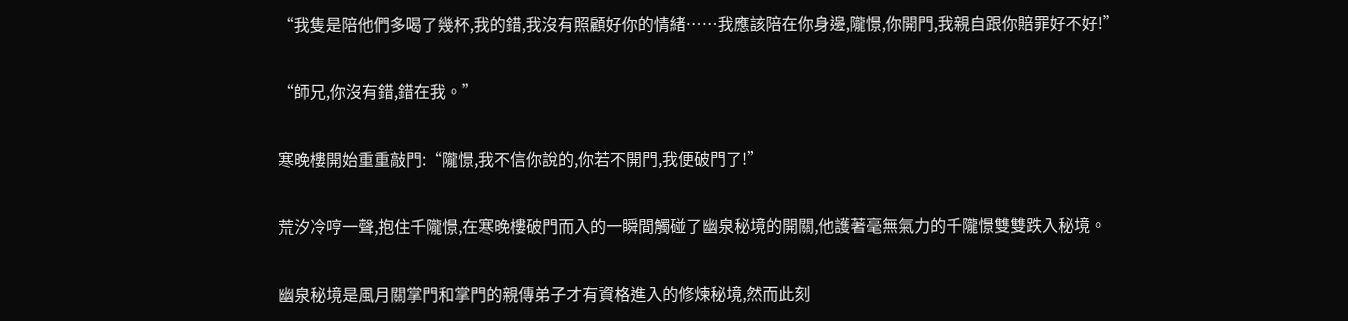“我隻是陪他們多喝了幾杯,我的錯,我沒有照顧好你的情緒……我應該陪在你身邊,隴憬,你開門,我親自跟你賠罪好不好!”

“師兄,你沒有錯,錯在我。”

寒晚樓開始重重敲門:“隴憬,我不信你說的,你若不開門,我便破門了!”

荒汐冷哼一聲,抱住千隴憬,在寒晚樓破門而入的一瞬間觸碰了幽泉秘境的開關,他護著毫無氣力的千隴憬雙雙跌入秘境。

幽泉秘境是風月關掌門和掌門的親傳弟子才有資格進入的修煉秘境,然而此刻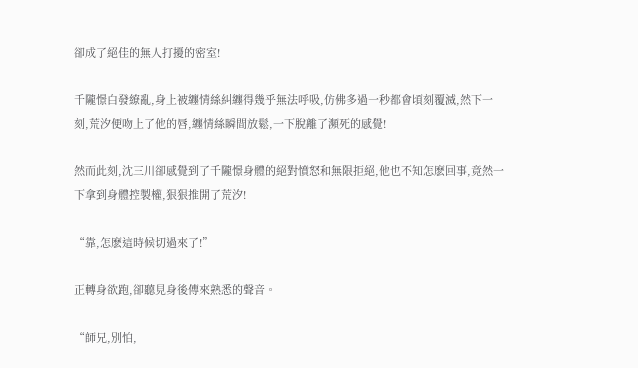卻成了絕佳的無人打擾的密室!

千隴憬白發繚亂,身上被纏情絲糾纏得幾乎無法呼吸,仿佛多過一秒都會頃刻覆滅,然下一刻,荒汐便吻上了他的唇,纏情絲瞬間放鬆,一下脫離了瀕死的感覺!

然而此刻,沈三川卻感覺到了千隴憬身體的絕對憤怒和無限拒絕,他也不知怎麽回事,竟然一下拿到身體控製權,狠狠推開了荒汐!

“靠,怎麽這時候切過來了!”

正轉身欲跑,卻聽見身後傳來熟悉的聲音。

“師兄,別怕,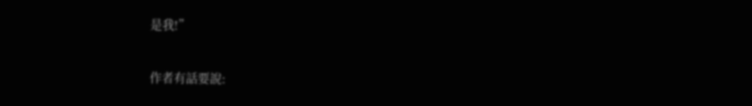是我!”

作者有話要說: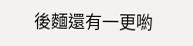後麵還有一更喲